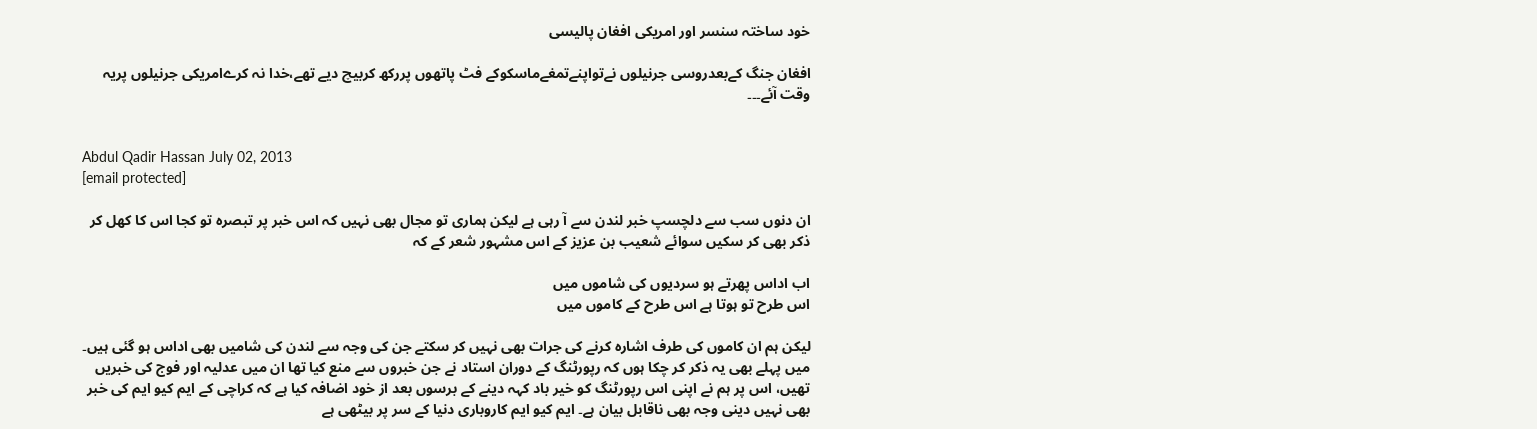خود ساختہ سنسر اور امریکی افغان پالیسی

افغان جنگ کےبعدروسی جرنیلوں نےتواپنےتمغےماسکوکے فٹ پاتھوں پررکھ کربیچ دیے تھے،خدا نہ کرےامریکی جرنیلوں پریہ وقت آئے۔۔۔


Abdul Qadir Hassan July 02, 2013
[email protected]

ان دنوں سب سے دلچسپ خبر لندن سے آ رہی ہے لیکن ہماری تو مجال بھی نہیں کہ اس خبر پر تبصرہ تو کجا اس کا کھل کر ذکر بھی کر سکیں سوائے شعیب بن عزیز کے اس مشہور شعر کے کہ

اب اداس پھرتے ہو سردیوں کی شاموں میں
اس طرح تو ہوتا ہے اس طرح کے کاموں میں

لیکن ہم ان کاموں کی طرف اشارہ کرنے کی جرات بھی نہیں کر سکتے جن کی وجہ سے لندن کی شامیں بھی اداس ہو گئی ہیں۔ میں پہلے بھی یہ ذکر کر چکا ہوں کہ رپورٹنگ کے دوران استاد نے جن خبروں سے منع کیا تھا ان میں عدلیہ اور فوج کی خبریں تھیں، اس پر ہم نے اپنی اس رپورٹنگ کو خیر باد کہہ دینے کے برسوں بعد از خود اضافہ کیا ہے کہ کراچی کے ایم کیو ایم کی خبر بھی نہیں دینی وجہ بھی ناقابل بیان ہے۔ ایم کیو ایم کاروباری دنیا کے سر پر بیٹھی ہے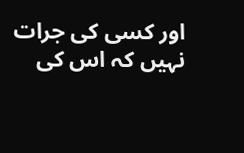اور کسی کی جرات نہیں کہ اس کی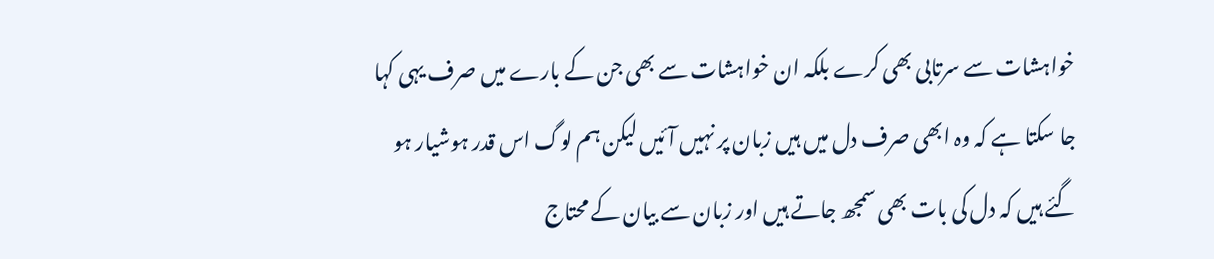خواہشات سے سرتابی بھی کرے بلکہ ان خواہشات سے بھی جن کے بارے میں صرف یہی کہا جا سکتا ہے کہ وہ ابھی صرف دل میں ہیں زبان پر نہیں آئیں لیکن ہم لوگ اس قدر ہوشیار ہو گئے ہیں کہ دل کی بات بھی سمجھ جاتے ہیں اور زبان سے بیان کے محتاج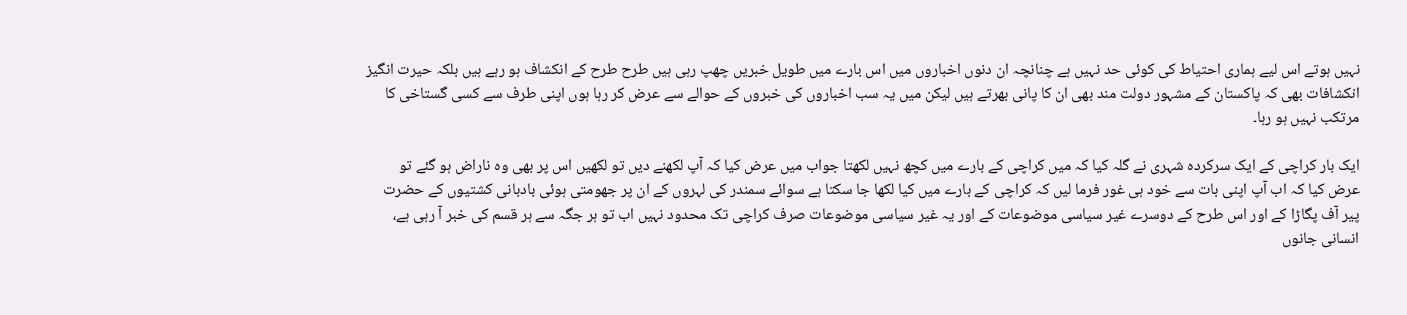نہیں ہوتے اس لیے ہماری احتیاط کی کوئی حد نہیں ہے چنانچہ ان دنوں اخباروں میں اس بارے میں طویل خبریں چھپ رہی ہیں طرح طرح کے انکشاف ہو رہے ہیں بلکہ حیرت انگیز انکشافات بھی کہ پاکستان کے مشہور دولت مند بھی ان کا پانی بھرتے ہیں لیکن میں یہ سب اخباروں کی خبروں کے حوالے سے عرض کر رہا ہوں اپنی طرف سے کسی گستاخی کا مرتکب نہیں ہو رہا۔

ایک بار کراچی کے ایک سرکردہ شہری نے گلہ کیا کہ میں کراچی کے بارے میں کچھ نہیں لکھتا جواب میں عرض کیا کہ آپ لکھنے دیں تو لکھیں اس پر بھی وہ ناراض ہو گئے تو عرض کیا کہ اب آپ اپنی بات سے خود ہی غور فرما لیں کہ کراچی کے بارے میں کیا لکھا جا سکتا ہے سوائے سمندر کی لہروں کے ان پر جھومتی ہوئی بادبانی کشتیوں کے حضرت پیر آف پگاڑا کے اور اس طرح کے دوسرے غیر سیاسی موضوعات کے اور یہ غیر سیاسی موضوعات صرف کراچی تک محدود نہیں اب تو ہر جگہ سے ہر قسم کی خبر آ رہی ہے، انسانی جانوں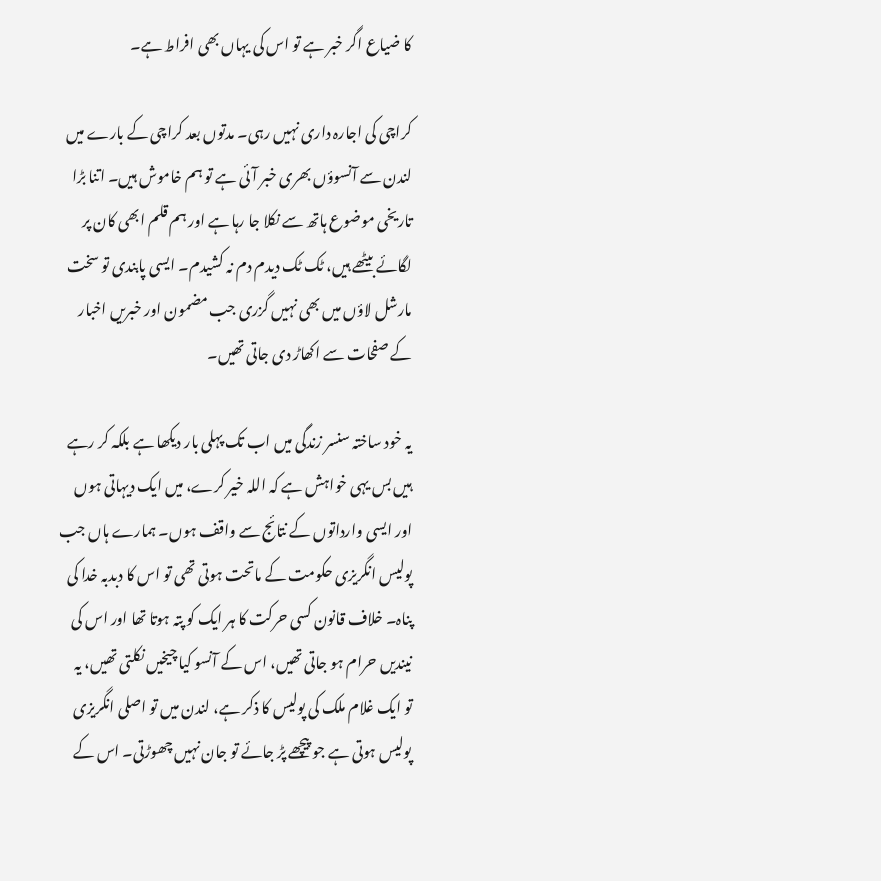کا ضیاع اگر خبر ہے تو اس کی یہاں بھی افراط ہے۔

کراچی کی اجارہ داری نہیں رہی۔ مدتوں بعد کراچی کے بارے میں لندن سے آنسوؤں بھری خبر آئی ہے تو ہم خاموش ہیں۔ اتنا بڑا تاریخی موضوع ہاتھ سے نکلا جا رہا ہے اور ہم قلم ابھی کان پر لگائے بیٹھے ہیں، ٹک ٹک دیدم دم نہ کشیدم۔ ایسی پابندی تو سخت مارشل لاؤں میں بھی نہیں گزری جب مضمون اور خبریں اخبار کے صفحات سے اکھاڑ دی جاتی تھیں۔

یہ خود ساختہ سنسر زندگی میں اب تک پہلی بار دیکھا ہے بلکہ کر رہے ہیں بس یہی خواہش ہے کہ اللہ خیر کرے، میں ایک دیہاتی ہوں اور ایسی وارداتوں کے نتائج سے واقف ہوں۔ ہمارے ہاں جب پولیس انگریزی حکومت کے ماتحت ہوتی تھی تو اس کا دبدبہ خدا کی پناہ۔ خلاف قانون کسی حرکت کا ہر ایک کو پتہ ہوتا تھا اور اس کی نیندیں حرام ہو جاتی تھیں، اس کے آنسو کیا چیخیں نکلتی تھیں، یہ تو ایک غلام ملک کی پولیس کا ذکر ہے، لندن میں تو اصلی انگریزی پولیس ہوتی ہے جو پیچھے پڑ جائے تو جان نہیں چھوڑتی۔ اس کے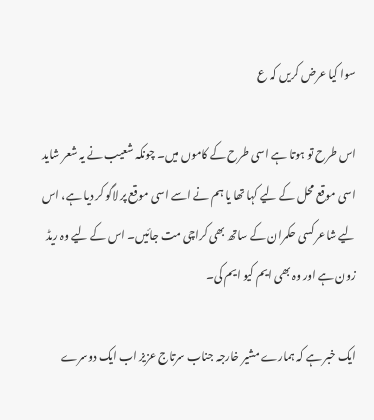سوا کیا عرض کریں کہ ع

اس طرح تو ہوتا ہے اسی طرح کے کاموں میں۔ چونکہ شعیب نے یہ شعر شاید اسی موقع محل کے لیے کہا تھا یا ہم نے اسے اسی موقع پر لاگو کر دیا ہے، اس لیے شاعر کسی حکمران کے ساتھ بھی کراچی مت جائیں۔ اس کے لیے وہ ریڈ زون ہے اور وہ بھی ایم کیو ایم کی۔

ایک خبر ہے کہ ہمارے مشیر خارجہ جناب سرتاج عزیز اب ایک دوسرے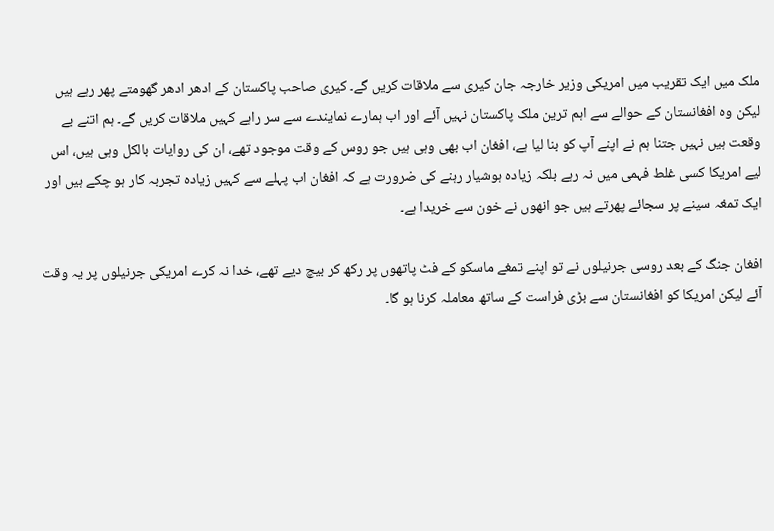ملک میں ایک تقریب میں امریکی وزیر خارجہ جان کیری سے ملاقات کریں گے۔ کیری صاحب پاکستان کے ادھر ادھر گھومتے پھر رہے ہیں لیکن وہ افغانستان کے حوالے سے اہم ترین ملک پاکستان نہیں آئے اور اب ہمارے نمایندے سے سر راہے کہیں ملاقات کریں گے۔ ہم اتنے بے وقعت ہیں نہیں جتنا ہم نے اپنے آپ کو بنا لیا ہے، افغان اب بھی وہی ہیں جو روس کے وقت موجود تھے، ان کی روایات بالکل وہی ہیں، اس لیے امریکا کسی غلط فہمی میں نہ رہے بلکہ زیادہ ہوشیار رہنے کی ضرورت ہے کہ افغان اب پہلے سے کہیں زیادہ تجربہ کار ہو چکے ہیں اور ایک تمغہ سینے پر سجائے پھرتے ہیں جو انھوں نے خون سے خریدا ہے۔

افغان جنگ کے بعد روسی جرنیلوں نے تو اپنے تمغے ماسکو کے فٹ پاتھوں پر رکھ کر بیچ دیے تھے، خدا نہ کرے امریکی جرنیلوں پر یہ وقت آئے لیکن امریکا کو افغانستان سے بڑی فراست کے ساتھ معاملہ کرنا ہو گا۔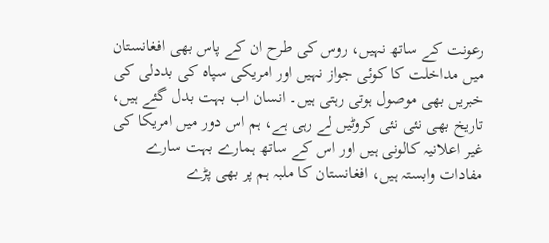رعونت کے ساتھ نہیں، روس کی طرح ان کے پاس بھی افغانستان میں مداخلت کا کوئی جواز نہیں اور امریکی سپاہ کی بددلی کی خبریں بھی موصول ہوتی رہتی ہیں۔ انسان اب بہت بدل گئے ہیں، تاریخ بھی نئی نئی کروٹیں لے رہی ہے، ہم اس دور میں امریکا کی غیر اعلانیہ کالونی ہیں اور اس کے ساتھ ہمارے بہت سارے مفادات وابستہ ہیں، افغانستان کا ملبہ ہم پر بھی پڑے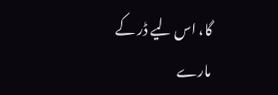گا، اس لیے ڈر کے مارے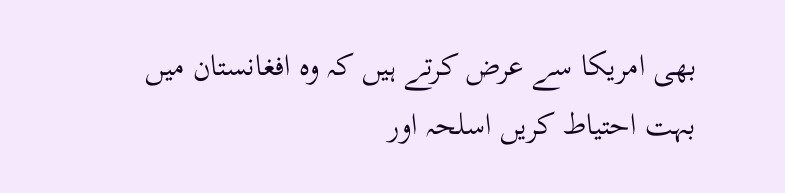بھی امریکا سے عرض کرتے ہیں کہ وہ افغانستان میں بہت احتیاط کریں اسلحہ اور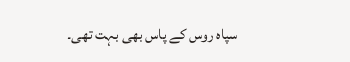سپاہ روس کے پاس بھی بہت تھی۔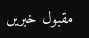مقبول خبریں